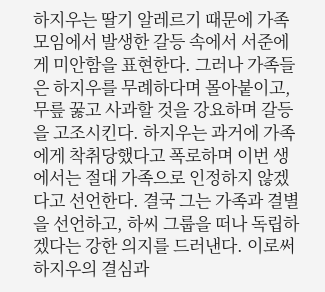하지우는 딸기 알레르기 때문에 가족 모임에서 발생한 갈등 속에서 서준에게 미안함을 표현한다. 그러나 가족들은 하지우를 무례하다며 몰아붙이고, 무릎 꿇고 사과할 것을 강요하며 갈등을 고조시킨다. 하지우는 과거에 가족에게 착취당했다고 폭로하며 이번 생에서는 절대 가족으로 인정하지 않겠다고 선언한다. 결국 그는 가족과 결별을 선언하고, 하씨 그룹을 떠나 독립하겠다는 강한 의지를 드러낸다. 이로써 하지우의 결심과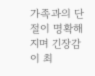가족과의 단절이 명확해지며 긴장감이 최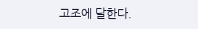고조에 달한다.